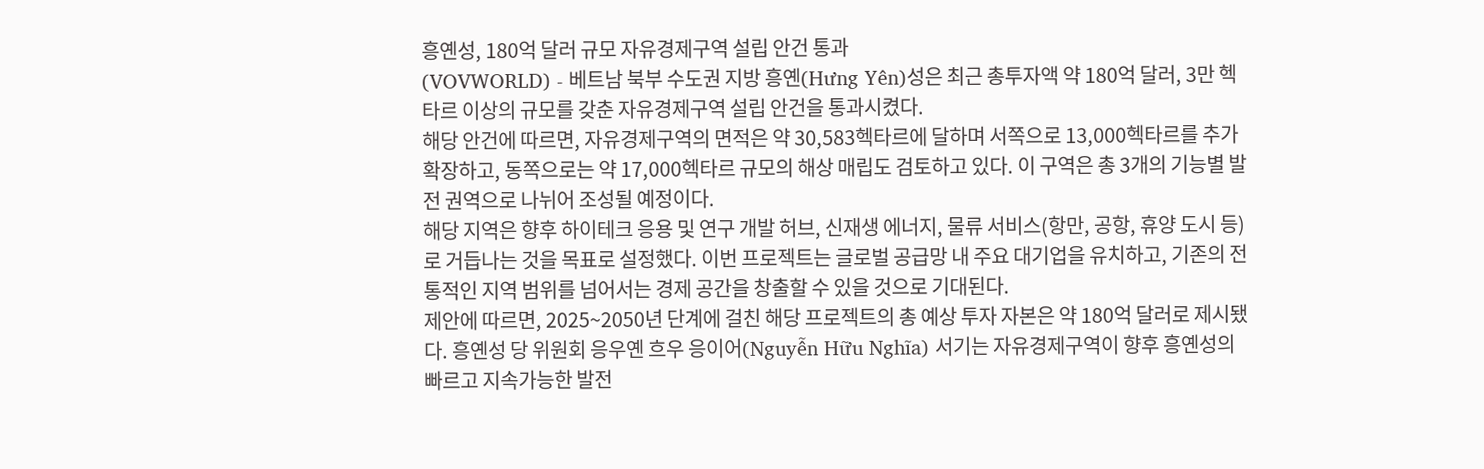흥옌성, 180억 달러 규모 자유경제구역 설립 안건 통과
(VOVWORLD) - 베트남 북부 수도권 지방 흥옌(Hưng Yên)성은 최근 총투자액 약 180억 달러, 3만 헥타르 이상의 규모를 갖춘 자유경제구역 설립 안건을 통과시켰다.
해당 안건에 따르면, 자유경제구역의 면적은 약 30,583헥타르에 달하며 서쪽으로 13,000헥타르를 추가 확장하고, 동쪽으로는 약 17,000헥타르 규모의 해상 매립도 검토하고 있다. 이 구역은 총 3개의 기능별 발전 권역으로 나뉘어 조성될 예정이다.
해당 지역은 향후 하이테크 응용 및 연구 개발 허브, 신재생 에너지, 물류 서비스(항만, 공항, 휴양 도시 등)로 거듭나는 것을 목표로 설정했다. 이번 프로젝트는 글로벌 공급망 내 주요 대기업을 유치하고, 기존의 전통적인 지역 범위를 넘어서는 경제 공간을 창출할 수 있을 것으로 기대된다.
제안에 따르면, 2025~2050년 단계에 걸친 해당 프로젝트의 총 예상 투자 자본은 약 180억 달러로 제시됐다. 흥옌성 당 위원회 응우옌 흐우 응이어(Nguyễn Hữu Nghĩa) 서기는 자유경제구역이 향후 흥옌성의 빠르고 지속가능한 발전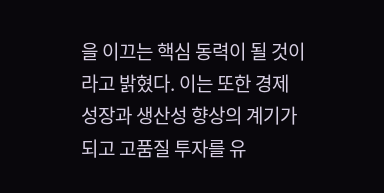을 이끄는 핵심 동력이 될 것이라고 밝혔다. 이는 또한 경제 성장과 생산성 향상의 계기가 되고 고품질 투자를 유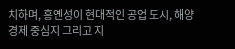치하며, 흥옌성이 현대적인 공업 도시, 해양 경제 중심지 그리고 지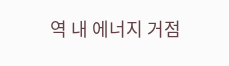역 내 에너지 거점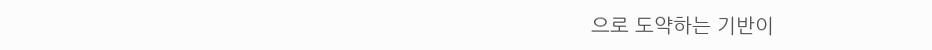으로 도약하는 기반이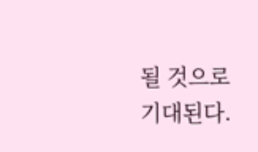될 것으로 기대된다.